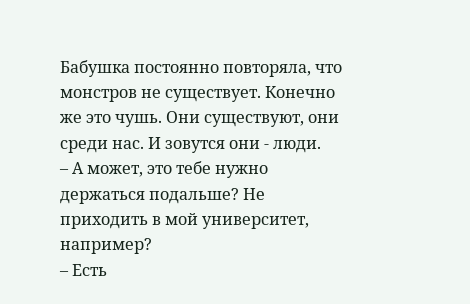Бабушка постоянно повторяла, что монстров не существует. Конечно же это чушь. Они существуют, они среди нас. И зовутся они - люди.
– А может, это тебе нужно держаться подальше? Не приходить в мой университет, например?
– Есть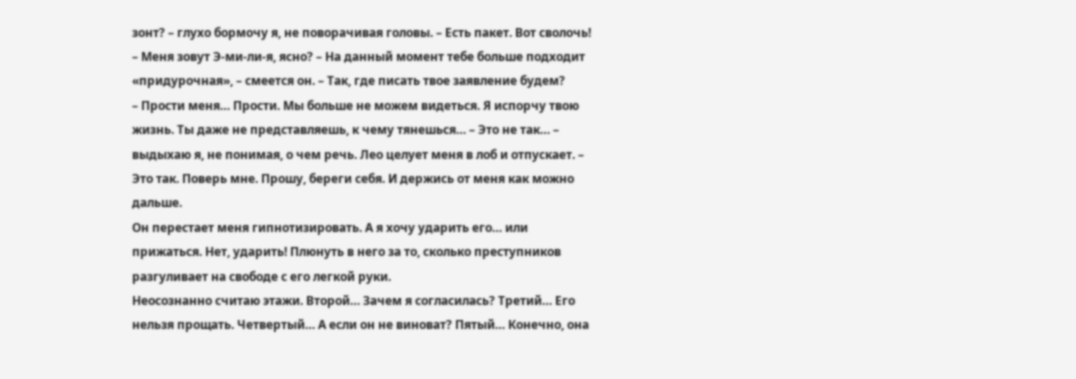зонт? – глухо бормочу я, не поворачивая головы. – Есть пакет. Вот сволочь!
– Меня зовут Э-ми-ли-я, ясно? – На данный момент тебе больше подходит «придурочная», – смеется он. – Так, где писать твое заявление будем?
– Прости меня… Прости. Мы больше не можем видеться. Я испорчу твою жизнь. Ты даже не представляешь, к чему тянешься… – Это не так… – выдыхаю я, не понимая, о чем речь. Лео целует меня в лоб и отпускает. – Это так. Поверь мне. Прошу, береги себя. И держись от меня как можно дальше.
Он перестает меня гипнотизировать. А я хочу ударить его… или прижаться. Нет, ударить! Плюнуть в него за то, сколько преступников разгуливает на свободе с его легкой руки.
Неосознанно считаю этажи. Второй… Зачем я согласилась? Третий… Его нельзя прощать. Четвертый… А если он не виноват? Пятый… Конечно, она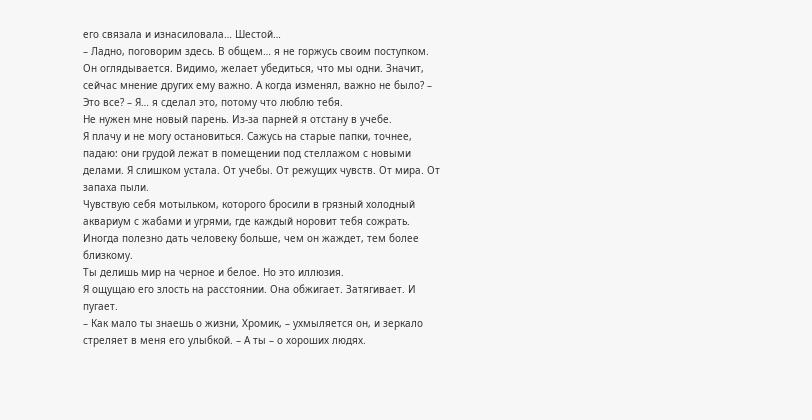его связала и изнасиловала… Шестой…
– Ладно, поговорим здесь. В общем… я не горжусь своим поступком. Он оглядывается. Видимо, желает убедиться, что мы одни. Значит, сейчас мнение других ему важно. А когда изменял, важно не было? – Это все? – Я… я сделал это, потому что люблю тебя.
Не нужен мне новый парень. Из-за парней я отстану в учебе.
Я плачу и не могу остановиться. Сажусь на старые папки, точнее, падаю: они грудой лежат в помещении под стеллажом с новыми делами. Я слишком устала. От учебы. От режущих чувств. От мира. От запаха пыли.
Чувствую себя мотыльком, которого бросили в грязный холодный аквариум с жабами и угрями, где каждый норовит тебя сожрать.
Иногда полезно дать человеку больше, чем он жаждет, тем более близкому.
Ты делишь мир на черное и белое. Но это иллюзия.
Я ощущаю его злость на расстоянии. Она обжигает. Затягивает. И пугает.
– Как мало ты знаешь о жизни, Хромик, – ухмыляется он, и зеркало стреляет в меня его улыбкой. – А ты – о хороших людях.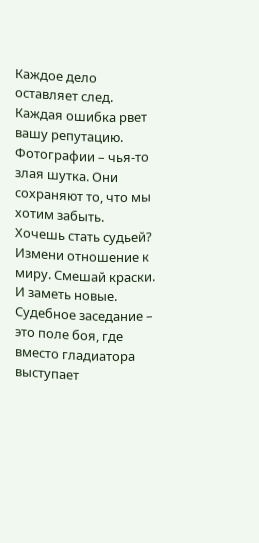Каждое дело оставляет след. Каждая ошибка рвет вашу репутацию.
Фотографии – чья-то злая шутка. Они сохраняют то, что мы хотим забыть.
Хочешь стать судьей? Измени отношение к миру. Смешай краски. И заметь новые.
Судебное заседание – это поле боя, где вместо гладиатора выступает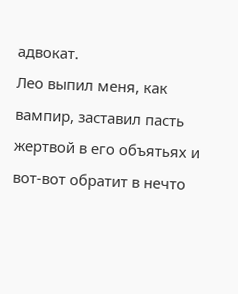адвокат.
Лео выпил меня, как вампир, заставил пасть жертвой в его объятьях и вот-вот обратит в нечто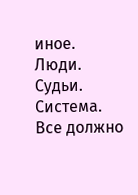иное.
Люди. Судьи. Система. Все должно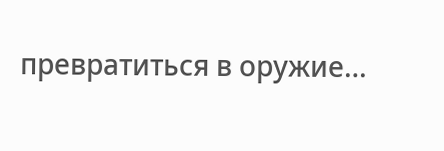превратиться в оружие…